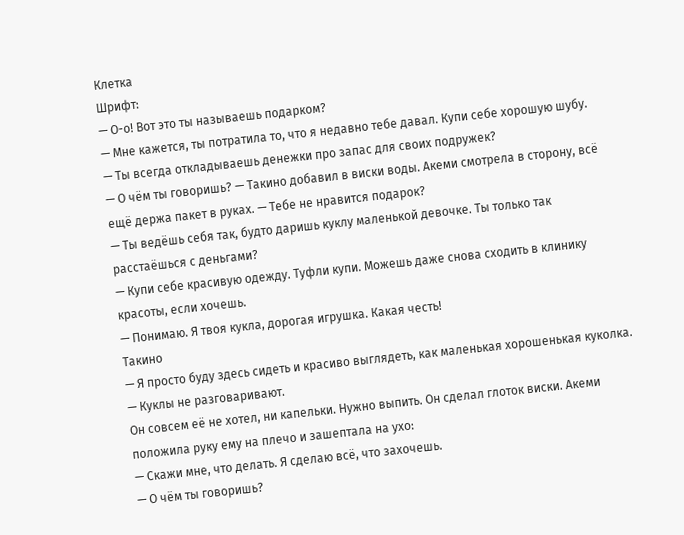Клетка
Шрифт:
— О-о! Вот это ты называешь подарком?
— Мне кажется, ты потратила то, что я недавно тебе давал. Купи себе хорошую шубу.
— Ты всегда откладываешь денежки про запас для своих подружек?
— О чём ты говоришь? — Такино добавил в виски воды. Акеми смотрела в сторону, всё ещё держа пакет в руках. — Тебе не нравится подарок?
— Ты ведёшь себя так, будто даришь куклу маленькой девочке. Ты только так расстаёшься с деньгами?
— Купи себе красивую одежду. Туфли купи. Можешь даже снова сходить в клинику красоты, если хочешь.
— Понимаю. Я твоя кукла, дорогая игрушка. Какая честь!
Такино
— Я просто буду здесь сидеть и красиво выглядеть, как маленькая хорошенькая куколка.
— Куклы не разговаривают.
Он совсем её не хотел, ни капельки. Нужно выпить. Он сделал глоток виски. Акеми положила руку ему на плечо и зашептала на ухо:
— Скажи мне, что делать. Я сделаю всё, что захочешь.
— О чём ты говоришь?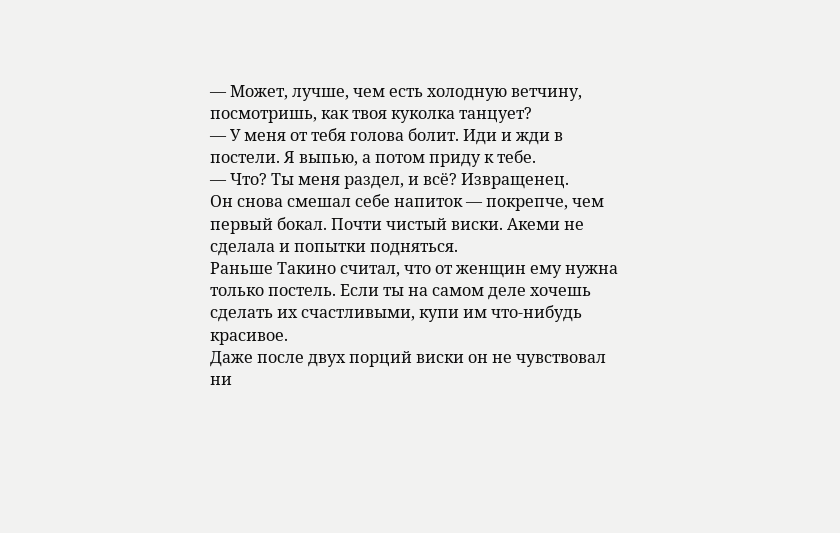— Может, лучше, чем есть холодную ветчину, посмотришь, как твоя куколка танцует?
— У меня от тебя голова болит. Иди и жди в постели. Я выпью, а потом приду к тебе.
— Что? Ты меня раздел, и всё? Извращенец.
Он снова смешал себе напиток — покрепче, чем первый бокал. Почти чистый виски. Акеми не сделала и попытки подняться.
Раньше Такино считал, что от женщин ему нужна только постель. Если ты на самом деле хочешь сделать их счастливыми, купи им что-нибудь красивое.
Даже после двух порций виски он не чувствовал ни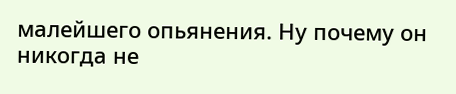малейшего опьянения. Ну почему он никогда не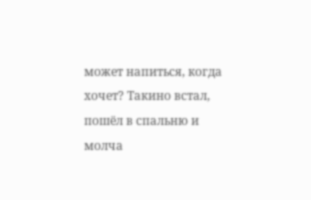может напиться, когда хочет? Такино встал, пошёл в спальню и молча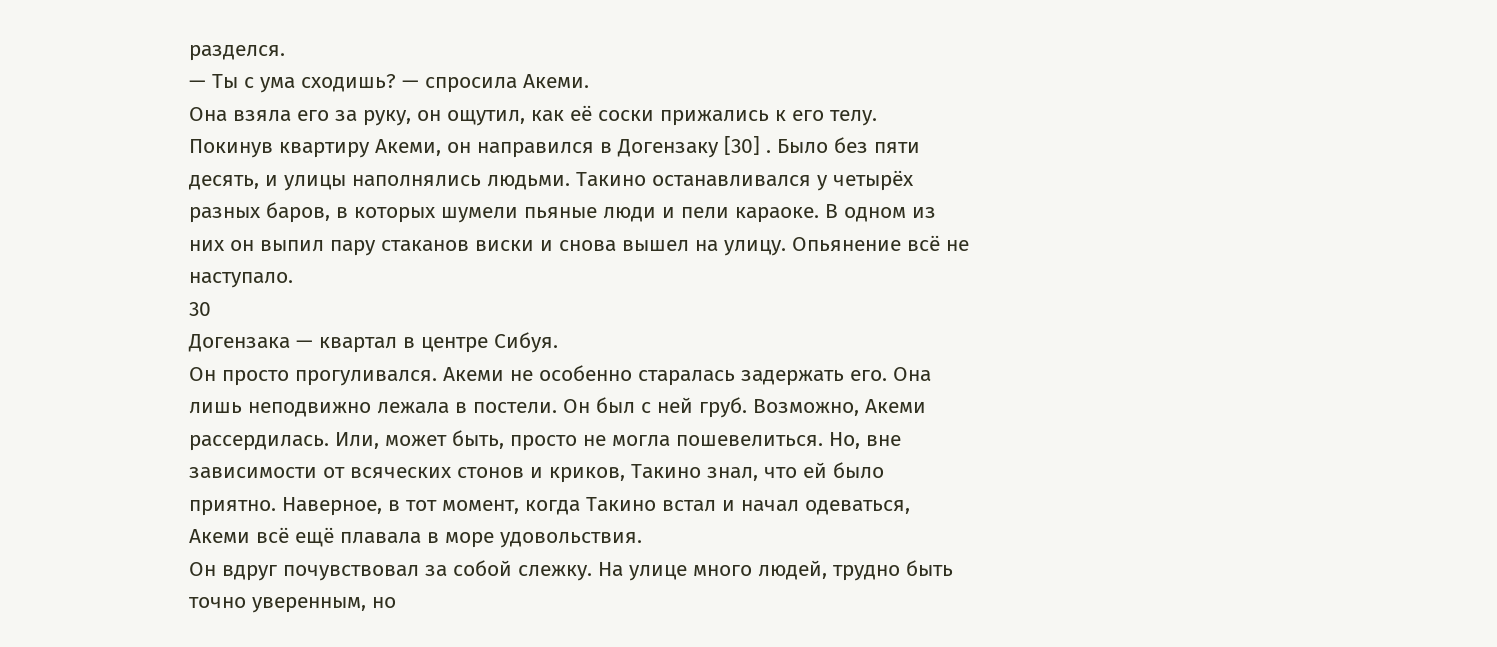разделся.
— Ты с ума сходишь? — спросила Акеми.
Она взяла его за руку, он ощутил, как её соски прижались к его телу.
Покинув квартиру Акеми, он направился в Догензаку [30] . Было без пяти десять, и улицы наполнялись людьми. Такино останавливался у четырёх разных баров, в которых шумели пьяные люди и пели караоке. В одном из них он выпил пару стаканов виски и снова вышел на улицу. Опьянение всё не наступало.
30
Догензака — квартал в центре Сибуя.
Он просто прогуливался. Акеми не особенно старалась задержать его. Она лишь неподвижно лежала в постели. Он был с ней груб. Возможно, Акеми рассердилась. Или, может быть, просто не могла пошевелиться. Но, вне зависимости от всяческих стонов и криков, Такино знал, что ей было приятно. Наверное, в тот момент, когда Такино встал и начал одеваться, Акеми всё ещё плавала в море удовольствия.
Он вдруг почувствовал за собой слежку. На улице много людей, трудно быть точно уверенным, но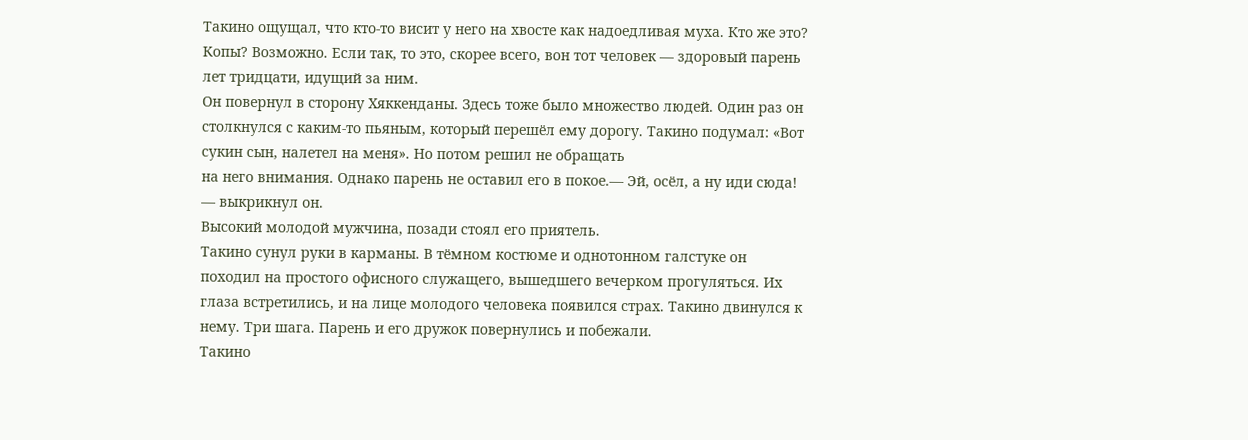Такино ощущал, что кто-то висит у него на хвосте как надоедливая муха. Кто же это? Копы? Возможно. Если так, то это, скорее всего, вон тот человек — здоровый парень лет тридцати, идущий за ним.
Он повернул в сторону Хяккенданы. Здесь тоже было множество людей. Один раз он столкнулся с каким-то пьяным, который перешёл ему дорогу. Такино подумал: «Вот сукин сын, налетел на меня». Но потом решил не обращать
на него внимания. Однако парень не оставил его в покое.— Эй, осёл, а ну иди сюда! — выкрикнул он.
Высокий молодой мужчина, позади стоял его приятель.
Такино сунул руки в карманы. В тёмном костюме и однотонном галстуке он походил на простого офисного служащего, вышедшего вечерком прогуляться. Их глаза встретились, и на лице молодого человека появился страх. Такино двинулся к нему. Три шага. Парень и его дружок повернулись и побежали.
Такино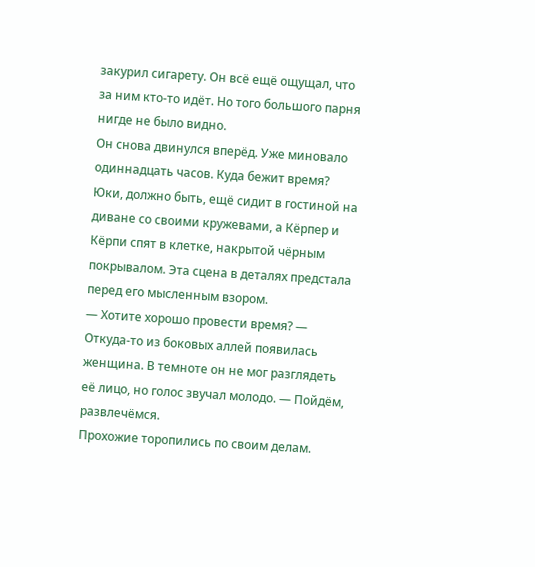закурил сигарету. Он всё ещё ощущал, что за ним кто-то идёт. Но того большого парня нигде не было видно.
Он снова двинулся вперёд. Уже миновало одиннадцать часов. Куда бежит время? Юки, должно быть, ещё сидит в гостиной на диване со своими кружевами, а Кёрпер и Кёрпи спят в клетке, накрытой чёрным покрывалом. Эта сцена в деталях предстала перед его мысленным взором.
— Хотите хорошо провести время? — Откуда-то из боковых аллей появилась женщина. В темноте он не мог разглядеть её лицо, но голос звучал молодо. — Пойдём, развлечёмся.
Прохожие торопились по своим делам.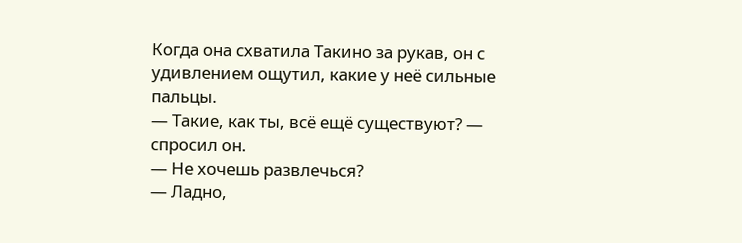Когда она схватила Такино за рукав, он с удивлением ощутил, какие у неё сильные пальцы.
— Такие, как ты, всё ещё существуют? — спросил он.
— Не хочешь развлечься?
— Ладно,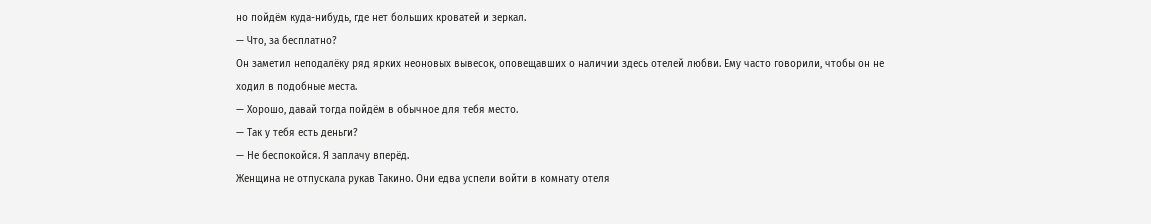но пойдём куда-нибудь, где нет больших кроватей и зеркал.
— Что, за бесплатно?
Он заметил неподалёку ряд ярких неоновых вывесок, оповещавших о наличии здесь отелей любви. Ему часто говорили, чтобы он не ходил в подобные места.
— Хорошо, давай тогда пойдём в обычное для тебя место.
— Так у тебя есть деньги?
— Не беспокойся. Я заплачу вперёд.
Женщина не отпускала рукав Такино. Они едва успели войти в комнату отеля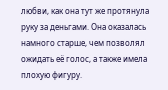любви, как она тут же протянула руку за деньгами. Она оказалась намного старше, чем позволял ожидать её голос, а также имела плохую фигуру.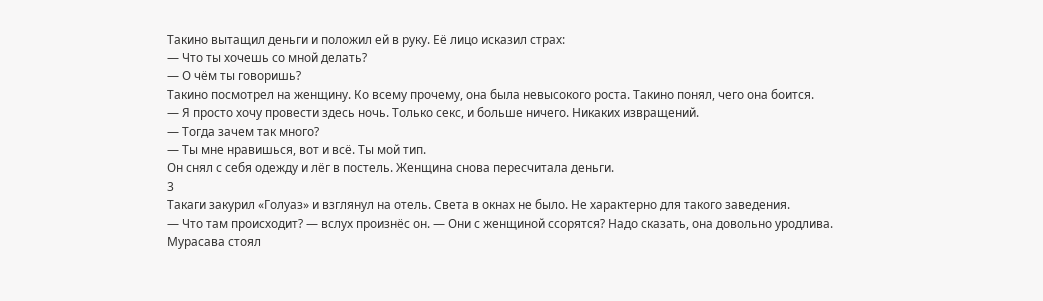Такино вытащил деньги и положил ей в руку. Её лицо исказил страх:
— Что ты хочешь со мной делать?
— О чём ты говоришь?
Такино посмотрел на женщину. Ко всему прочему, она была невысокого роста. Такино понял, чего она боится.
— Я просто хочу провести здесь ночь. Только секс, и больше ничего. Никаких извращений.
— Тогда зачем так много?
— Ты мне нравишься, вот и всё. Ты мой тип.
Он снял с себя одежду и лёг в постель. Женщина снова пересчитала деньги.
3
Такаги закурил «Голуаз» и взглянул на отель. Света в окнах не было. Не характерно для такого заведения.
— Что там происходит? — вслух произнёс он. — Они с женщиной ссорятся? Надо сказать, она довольно уродлива.
Мурасава стоял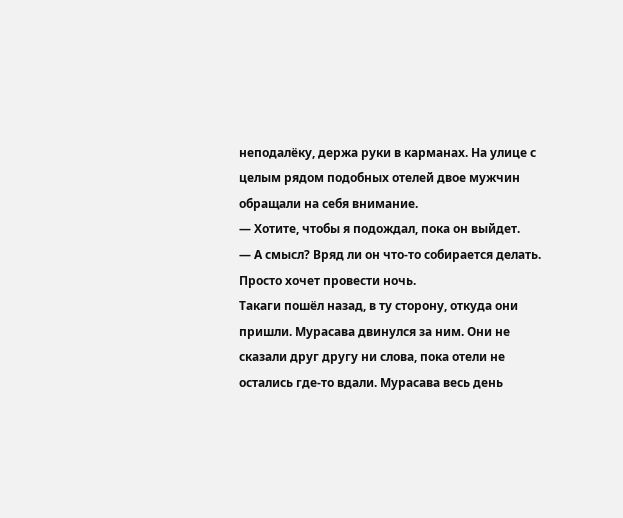неподалёку, держа руки в карманах. На улице с целым рядом подобных отелей двое мужчин обращали на себя внимание.
— Хотите, чтобы я подождал, пока он выйдет.
— А смысл? Вряд ли он что-то собирается делать. Просто хочет провести ночь.
Такаги пошёл назад, в ту сторону, откуда они пришли. Мурасава двинулся за ним. Они не сказали друг другу ни слова, пока отели не остались где-то вдали. Мурасава весь день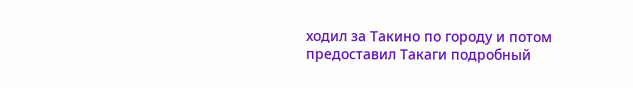ходил за Такино по городу и потом предоставил Такаги подробный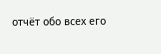отчёт обо всех его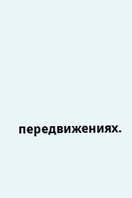передвижениях.